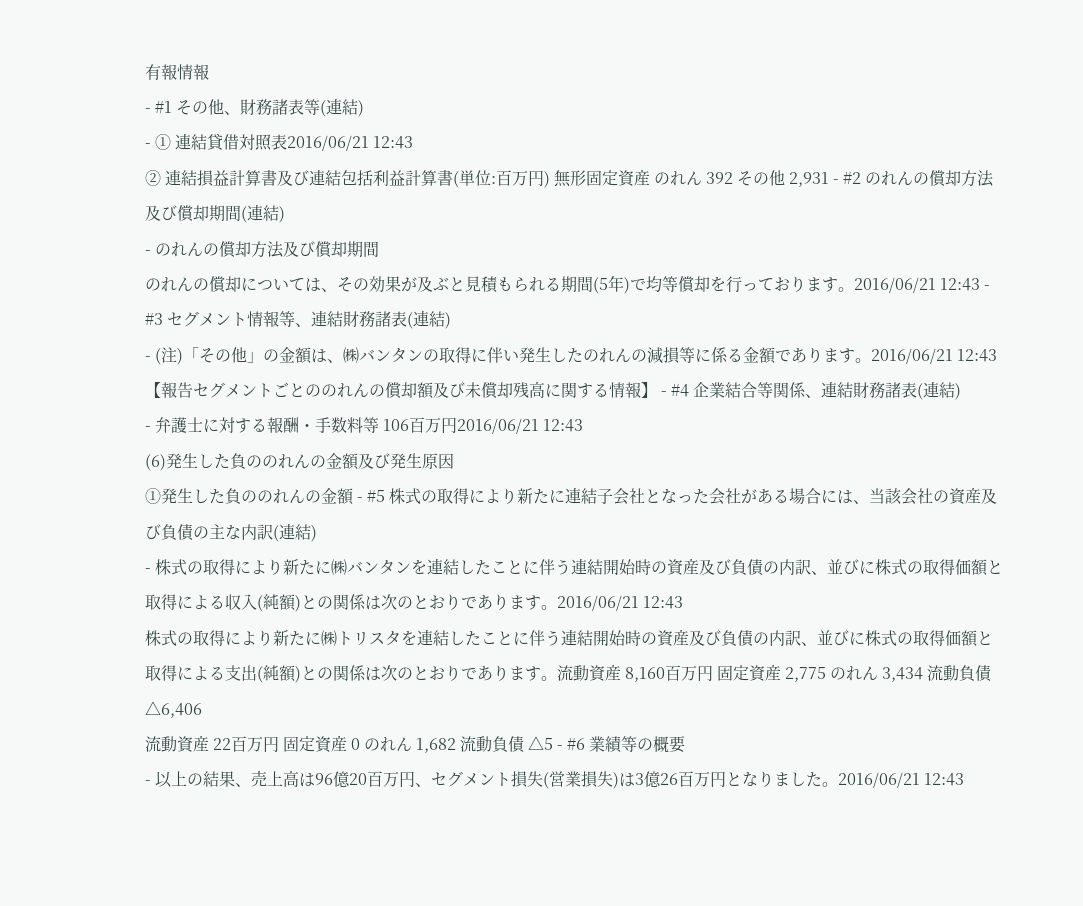有報情報
- #1 その他、財務諸表等(連結)
- ① 連結貸借対照表2016/06/21 12:43
② 連結損益計算書及び連結包括利益計算書(単位:百万円) 無形固定資産 のれん 392 その他 2,931 - #2 のれんの償却方法及び償却期間(連結)
- のれんの償却方法及び償却期間
のれんの償却については、その効果が及ぶと見積もられる期間(5年)で均等償却を行っております。2016/06/21 12:43 - #3 セグメント情報等、連結財務諸表(連結)
- (注)「その他」の金額は、㈱バンタンの取得に伴い発生したのれんの減損等に係る金額であります。2016/06/21 12:43
【報告セグメントごとののれんの償却額及び未償却残高に関する情報】 - #4 企業結合等関係、連結財務諸表(連結)
- 弁護士に対する報酬・手数料等 106百万円2016/06/21 12:43
(6)発生した負ののれんの金額及び発生原因
①発生した負ののれんの金額 - #5 株式の取得により新たに連結子会社となった会社がある場合には、当該会社の資産及び負債の主な内訳(連結)
- 株式の取得により新たに㈱バンタンを連結したことに伴う連結開始時の資産及び負債の内訳、並びに株式の取得価額と取得による収入(純額)との関係は次のとおりであります。2016/06/21 12:43
株式の取得により新たに㈱トリスタを連結したことに伴う連結開始時の資産及び負債の内訳、並びに株式の取得価額と取得による支出(純額)との関係は次のとおりであります。流動資産 8,160百万円 固定資産 2,775 のれん 3,434 流動負債 △6,406
流動資産 22百万円 固定資産 0 のれん 1,682 流動負債 △5 - #6 業績等の概要
- 以上の結果、売上高は96億20百万円、セグメント損失(営業損失)は3億26百万円となりました。2016/06/21 12:43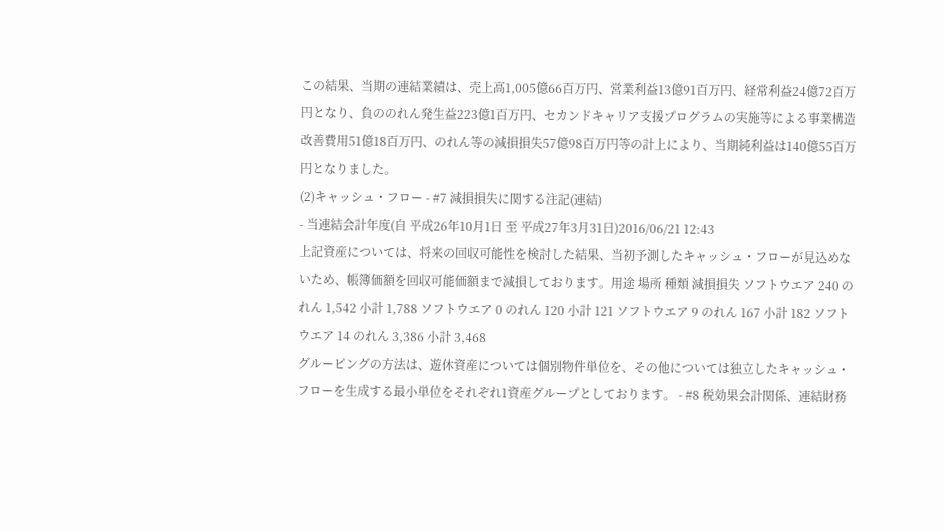この結果、当期の連結業績は、売上高1,005億66百万円、営業利益13億91百万円、経常利益24億72百万円となり、負ののれん発生益223億1百万円、セカンドキャリア支援プログラムの実施等による事業構造改善費用51億18百万円、のれん等の減損損失57億98百万円等の計上により、当期純利益は140億55百万円となりました。
(2)キャッシュ・フロー - #7 減損損失に関する注記(連結)
- 当連結会計年度(自 平成26年10月1日 至 平成27年3月31日)2016/06/21 12:43
上記資産については、将来の回収可能性を検討した結果、当初予測したキャッシュ・フローが見込めないため、帳簿価額を回収可能価額まで減損しております。用途 場所 種類 減損損失 ソフトウエア 240 のれん 1,542 小計 1,788 ソフトウエア 0 のれん 120 小計 121 ソフトウエア 9 のれん 167 小計 182 ソフトウエア 14 のれん 3,386 小計 3,468
グルーピングの方法は、遊休資産については個別物件単位を、その他については独立したキャッシュ・フローを生成する最小単位をそれぞれ1資産グループとしております。 - #8 税効果会計関係、連結財務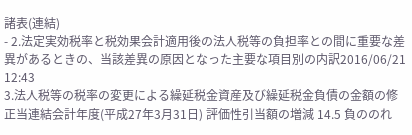諸表(連結)
- 2.法定実効税率と税効果会計適用後の法人税等の負担率との間に重要な差異があるときの、当該差異の原因となった主要な項目別の内訳2016/06/21 12:43
3.法人税等の税率の変更による繰延税金資産及び繰延税金負債の金額の修正当連結会計年度(平成27年3月31日) 評価性引当額の増減 14.5 負ののれ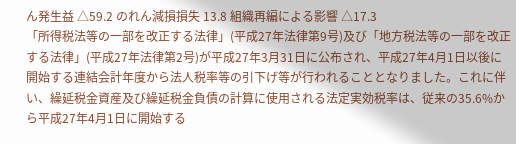ん発生益 △59.2 のれん減損損失 13.8 組織再編による影響 △17.3
「所得税法等の一部を改正する法律」(平成27年法律第9号)及び「地方税法等の一部を改正する法律」(平成27年法律第2号)が平成27年3月31日に公布され、平成27年4月1日以後に開始する連結会計年度から法人税率等の引下げ等が行われることとなりました。これに伴い、繰延税金資産及び繰延税金負債の計算に使用される法定実効税率は、従来の35.6%から平成27年4月1日に開始する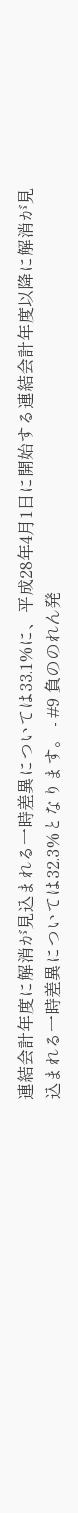連結会計年度に解消が見込まれる一時差異については33.1%に、平成28年4月1日に開始する連結会計年度以降に解消が見込まれる一時差異については32.3%となります。 - #9 負ののれん発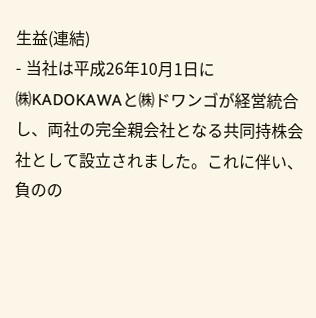生益(連結)
- 当社は平成26年10月1日に㈱KADOKAWAと㈱ドワンゴが経営統合し、両社の完全親会社となる共同持株会社として設立されました。これに伴い、負のの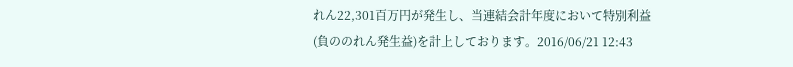れん22,301百万円が発生し、当連結会計年度において特別利益(負ののれん発生益)を計上しております。2016/06/21 12:43